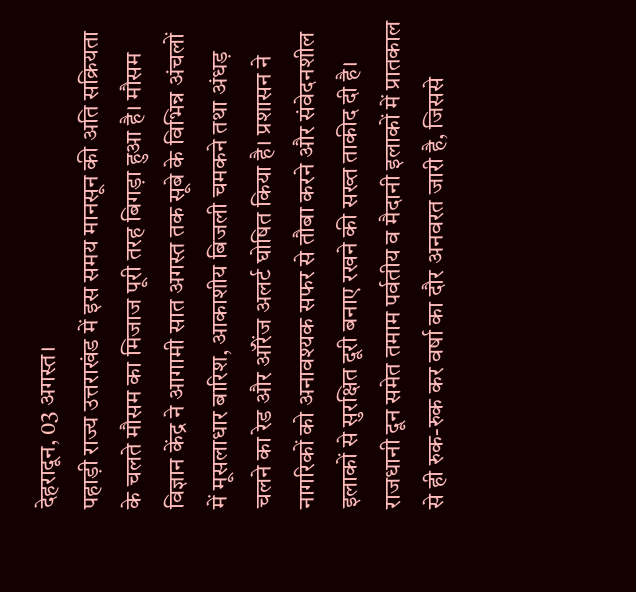देहरादून, 03 अगस्त।
पहाड़ी राज्य उत्तराखंड में इस समय मानसून की अति सक्रियता के चलते मौसम का मिजाज पूरी तरह बिगड़ा हुआ है। मौसम विज्ञान केंद्र ने आगामी सात अगस्त तक सूबे के विभिन्न अंचलों में मूसलाधार बारिश, आकाशीय बिजली चमकने तथा अंधड़ चलने का रेड और ऑरेंज अलर्ट घोषित किया है। प्रशासन ने नागरिकों को अनावश्यक सफर से तौबा करने और संवेदनशील इलाकों से सुरक्षित दूरी बनाए रखने की सख्त ताकीद दी है।
राजधानी दून समेत तमाम पर्वतीय व मैदानी इलाकों में प्रातकाल से ही रुक-रुक कर वर्षा का दौर अनवरत जारी है, जिससे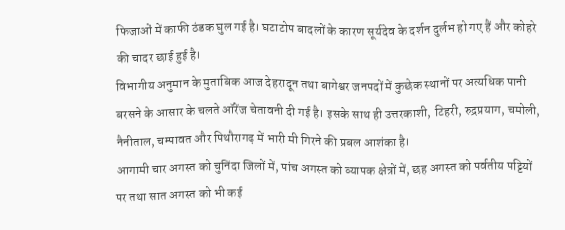फिजाओं में काफी ठंडक घुल गई है। घटाटोप बादलों के कारण सूर्यदेव के दर्शन दुर्लभ हो गए हैं और कोहरे की चादर छाई हुई है।
विभागीय अनुमान के मुताबिक आज देहरादून तथा बागेश्वर जनपदों में कुछेक स्थानों पर अत्यधिक पानी बरसने के आसार के चलते ऑरेंज चेतावनी दी गई है। इसके साथ ही उत्तरकाशी, टिहरी, रुद्रप्रयाग, चमोली, नैनीताल, चम्पावत और पिथौरागढ़ में भारी मी गिरने की प्रबल आशंका है।
आगामी चार अगस्त को चुनिंदा जिलों में, पांच अगस्त को व्यापक क्षेत्रों में, छह अगस्त को पर्वतीय पट्टियों पर तथा सात अगस्त को भी कई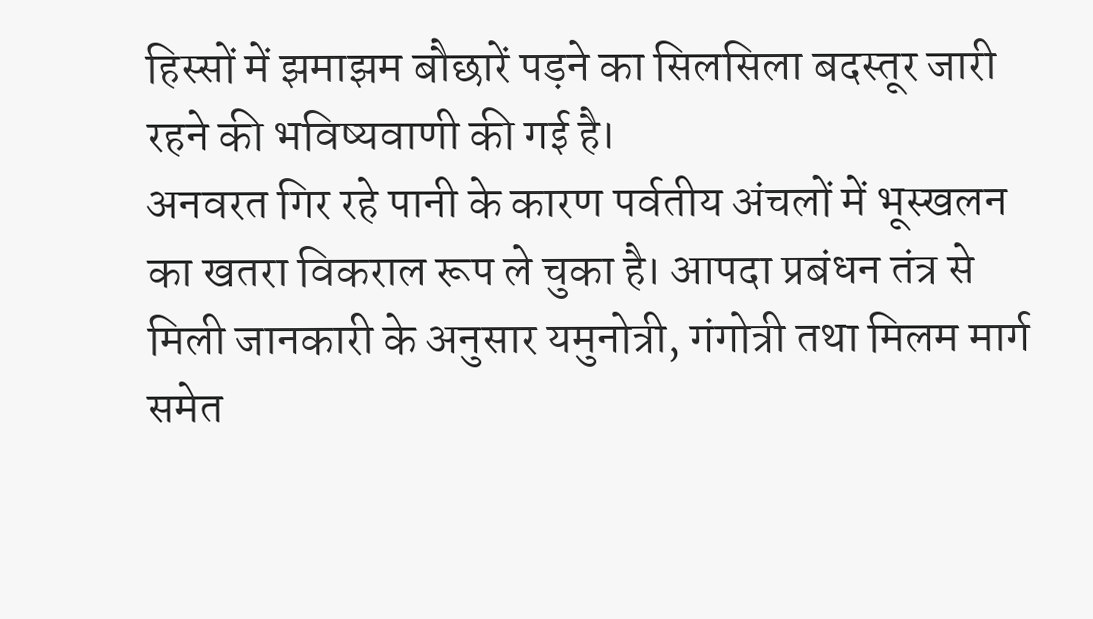हिस्सों में झमाझम बौछारें पड़ने का सिलसिला बदस्तूर जारी रहने की भविष्यवाणी की गई है।
अनवरत गिर रहे पानी के कारण पर्वतीय अंचलों में भूस्खलन का खतरा विकराल रूप ले चुका है। आपदा प्रबंधन तंत्र से मिली जानकारी के अनुसार यमुनोत्री, गंगोत्री तथा मिलम मार्ग समेत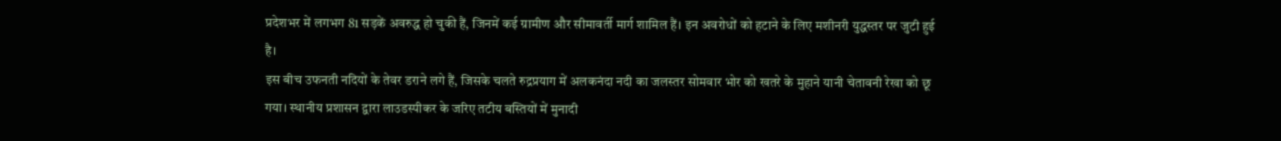प्रदेशभर में लगभग 81 सड़कें अवरुद्ध हो चुकी हैं, जिनमें कई ग्रामीण और सीमावर्ती मार्ग शामिल हैं। इन अवरोधों को हटाने के लिए मशीनरी युद्धस्तर पर जुटी हुई है।
इस बीच उफनती नदियों के तेवर डराने लगे हैं, जिसके चलते रुद्रप्रयाग में अलकनंदा नदी का जलस्तर सोमवार भोर को खतरे के मुहाने यानी चेतावनी रेखा को छू गया। स्थानीय प्रशासन द्वारा लाउडस्पीकर के जरिए तटीय बस्तियों में मुनादी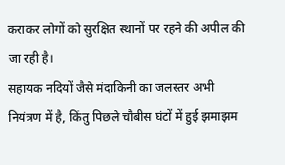कराकर लोगों को सुरक्षित स्थानों पर रहने की अपील की जा रही है।
सहायक नदियों जैसे मंदाकिनी का जलस्तर अभी नियंत्रण में है, किंतु पिछले चौबीस घंटों में हुई झमाझम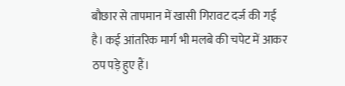बौछार से तापमान में खासी गिरावट दर्ज की गई है। कई आंतरिक मार्ग भी मलबे की चपेट में आकर ठप पड़े हुए हैं।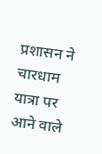प्रशासन ने चारधाम यात्रा पर आने वाले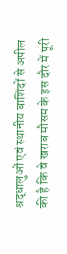श्रद्धालुओं एवं स्थानीय बाशिंदों से अपील की है कि वे खराब मौसम के इस दौर में पूरी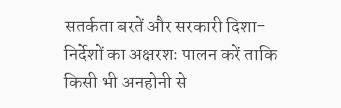सतर्कता बरतें और सरकारी दिशा-निर्देशों का अक्षरशः पालन करें ताकि किसी भी अनहोनी से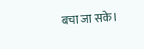बचा जा सके।